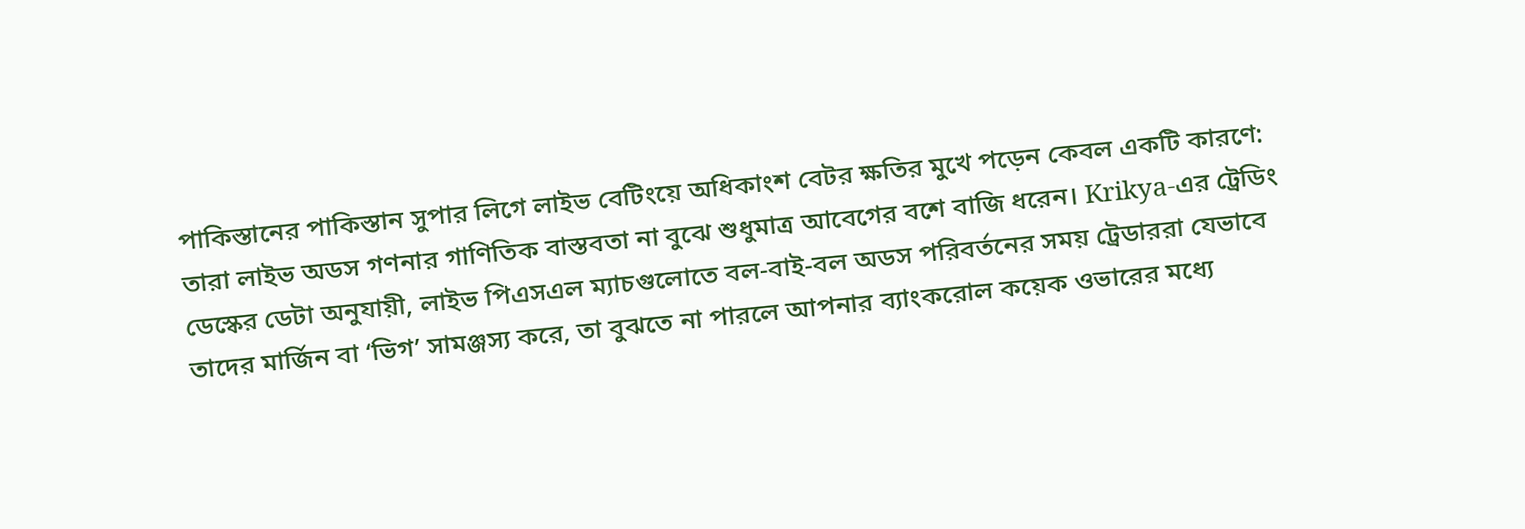পাকিস্তানের পাকিস্তান সুপার লিগে লাইভ বেটিংয়ে অধিকাংশ বেটর ক্ষতির মুখে পড়েন কেবল একটি কারণে: তারা লাইভ অডস গণনার গাণিতিক বাস্তবতা না বুঝে শুধুমাত্র আবেগের বশে বাজি ধরেন। Krikya-এর ট্রেডিং ডেস্কের ডেটা অনুযায়ী, লাইভ পিএসএল ম্যাচগুলোতে বল-বাই-বল অডস পরিবর্তনের সময় ট্রেডাররা যেভাবে তাদের মার্জিন বা ‘ভিগ’ সামঞ্জস্য করে, তা বুঝতে না পারলে আপনার ব্যাংকরোল কয়েক ওভারের মধ্যে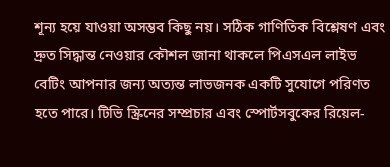শূন্য হয়ে যাওয়া অসম্ভব কিছু নয়। সঠিক গাণিতিক বিশ্লেষণ এবং দ্রুত সিদ্ধান্ত নেওয়ার কৌশল জানা থাকলে পিএসএল লাইভ বেটিং আপনার জন্য অত্যন্ত লাভজনক একটি সুযোগে পরিণত হতে পারে। টিভি স্ক্রিনের সম্প্রচার এবং স্পোর্টসবুকের রিয়েল-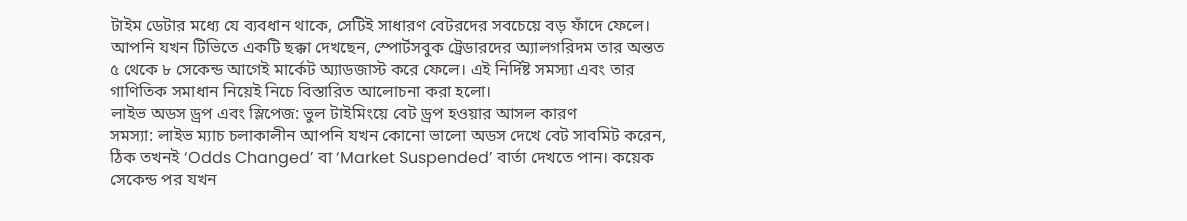টাইম ডেটার মধ্যে যে ব্যবধান থাকে, সেটিই সাধারণ বেটরদের সবচেয়ে বড় ফাঁদে ফেলে। আপনি যখন টিভিতে একটি ছক্কা দেখছেন, স্পোর্টসবুক ট্রেডারদের অ্যালগরিদম তার অন্তত ৫ থেকে ৮ সেকেন্ড আগেই মার্কেট অ্যাডজাস্ট করে ফেলে। এই নির্দিষ্ট সমস্যা এবং তার গাণিতিক সমাধান নিয়েই নিচে বিস্তারিত আলোচনা করা হলো।
লাইভ অডস ড্রপ এবং স্লিপেজ: ভুল টাইমিংয়ে বেট ড্রপ হওয়ার আসল কারণ
সমস্যা: লাইভ ম্যাচ চলাকালীন আপনি যখন কোনো ভালো অডস দেখে বেট সাবমিট করেন, ঠিক তখনই ‘Odds Changed’ বা ‘Market Suspended’ বার্তা দেখতে পান। কয়েক সেকেন্ড পর যখন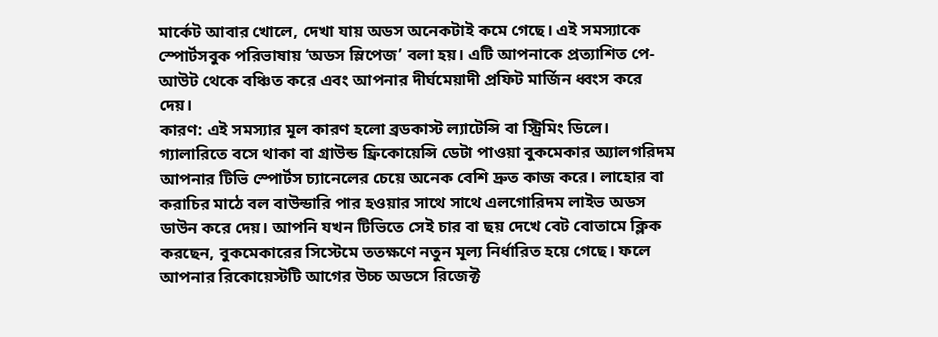মার্কেট আবার খোলে, দেখা যায় অডস অনেকটাই কমে গেছে। এই সমস্যাকে স্পোর্টসবুক পরিভাষায় ‘অডস স্লিপেজ’ বলা হয়। এটি আপনাকে প্রত্যাশিত পে-আউট থেকে বঞ্চিত করে এবং আপনার দীর্ঘমেয়াদী প্রফিট মার্জিন ধ্বংস করে দেয়।
কারণ: এই সমস্যার মূল কারণ হলো ব্রডকাস্ট ল্যাটেন্সি বা স্ট্রিমিং ডিলে। গ্যালারিতে বসে থাকা বা গ্রাউন্ড ফ্রিকোয়েন্সি ডেটা পাওয়া বুকমেকার অ্যালগরিদম আপনার টিভি স্পোর্টস চ্যানেলের চেয়ে অনেক বেশি দ্রুত কাজ করে। লাহোর বা করাচির মাঠে বল বাউন্ডারি পার হওয়ার সাথে সাথে এলগোরিদম লাইভ অডস ডাউন করে দেয়। আপনি যখন টিভিতে সেই চার বা ছয় দেখে বেট বোতামে ক্লিক করছেন, বুকমেকারের সিস্টেমে ততক্ষণে নতুন মূল্য নির্ধারিত হয়ে গেছে। ফলে আপনার রিকোয়েস্টটি আগের উচ্চ অডসে রিজেক্ট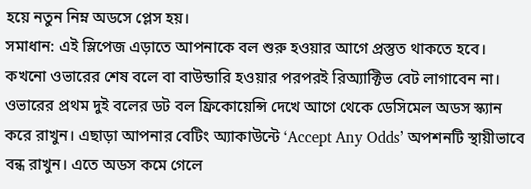হয়ে নতুন নিম্ন অডসে প্লেস হয়।
সমাধান: এই স্লিপেজ এড়াতে আপনাকে বল শুরু হওয়ার আগে প্রস্তুত থাকতে হবে। কখনো ওভারের শেষ বলে বা বাউন্ডারি হওয়ার পরপরই রিঅ্যাক্টিভ বেট লাগাবেন না। ওভারের প্রথম দুই বলের ডট বল ফ্রিকোয়েন্সি দেখে আগে থেকে ডেসিমেল অডস স্ক্যান করে রাখুন। এছাড়া আপনার বেটিং অ্যাকাউন্টে ‘Accept Any Odds’ অপশনটি স্থায়ীভাবে বন্ধ রাখুন। এতে অডস কমে গেলে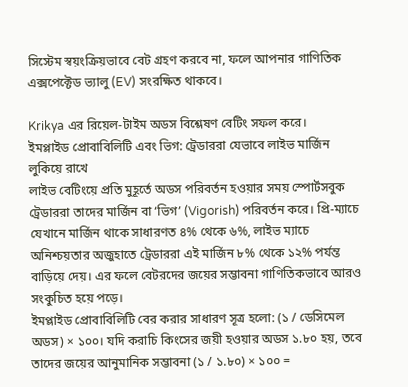সিস্টেম স্বয়ংক্রিয়ভাবে বেট গ্রহণ করবে না, ফলে আপনার গাণিতিক এক্সপেক্টেড ভ্যালু (EV) সংরক্ষিত থাকবে।

Krikya এর রিয়েল-টাইম অডস বিশ্লেষণ বেটিং সফল করে।
ইমপ্লাইড প্রোবাবিলিটি এবং ভিগ: ট্রেডাররা যেভাবে লাইভ মার্জিন লুকিয়ে রাখে
লাইভ বেটিংয়ে প্রতি মুহূর্তে অডস পরিবর্তন হওয়ার সময় স্পোর্টসবুক ট্রেডাররা তাদের মার্জিন বা ‘ভিগ’ (Vigorish) পরিবর্তন করে। প্রি-ম্যাচে যেখানে মার্জিন থাকে সাধারণত ৪% থেকে ৬%, লাইভ ম্যাচে অনিশ্চয়তার অজুহাতে ট্রেডাররা এই মার্জিন ৮% থেকে ১২% পর্যন্ত বাড়িয়ে দেয়। এর ফলে বেটরদের জয়ের সম্ভাবনা গাণিতিকভাবে আরও সংকুচিত হয়ে পড়ে।
ইমপ্লাইড প্রোবাবিলিটি বের করার সাধারণ সূত্র হলো: (১ / ডেসিমেল অডস) × ১০০। যদি করাচি কিংসের জয়ী হওয়ার অডস ১.৮০ হয়, তবে তাদের জয়ের আনুমানিক সম্ভাবনা (১ / ১.৮০) × ১০০ =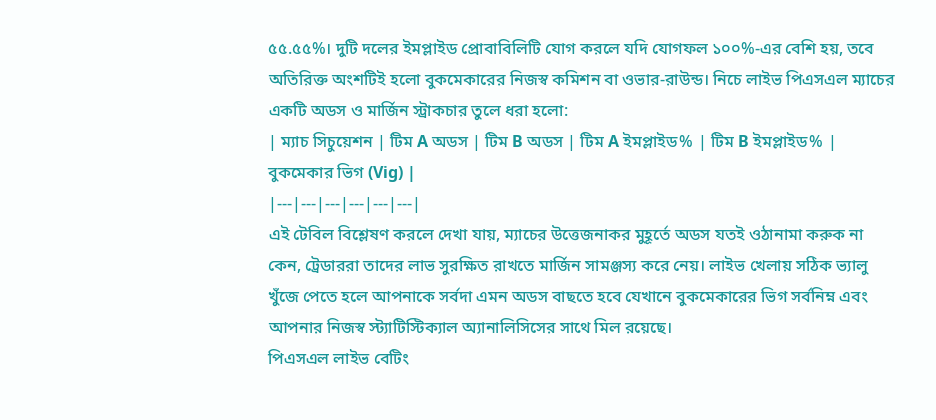৫৫.৫৫%। দুটি দলের ইমপ্লাইড প্রোবাবিলিটি যোগ করলে যদি যোগফল ১০০%-এর বেশি হয়, তবে অতিরিক্ত অংশটিই হলো বুকমেকারের নিজস্ব কমিশন বা ওভার-রাউন্ড। নিচে লাইভ পিএসএল ম্যাচের একটি অডস ও মার্জিন স্ট্রাকচার তুলে ধরা হলো:
| ম্যাচ সিচুয়েশন | টিম A অডস | টিম B অডস | টিম A ইমপ্লাইড% | টিম B ইমপ্লাইড% | বুকমেকার ভিগ (Vig) |
|---|---|---|---|---|---|
এই টেবিল বিশ্লেষণ করলে দেখা যায়, ম্যাচের উত্তেজনাকর মুহূর্তে অডস যতই ওঠানামা করুক না কেন, ট্রেডাররা তাদের লাভ সুরক্ষিত রাখতে মার্জিন সামঞ্জস্য করে নেয়। লাইভ খেলায় সঠিক ভ্যালু খুঁজে পেতে হলে আপনাকে সর্বদা এমন অডস বাছতে হবে যেখানে বুকমেকারের ভিগ সর্বনিম্ন এবং আপনার নিজস্ব স্ট্যাটিস্টিক্যাল অ্যানালিসিসের সাথে মিল রয়েছে।
পিএসএল লাইভ বেটিং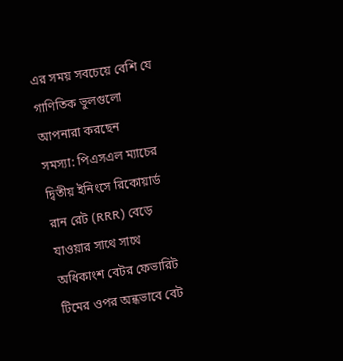এর সময় সবচেয়ে বেশি যে গাণিতিক ভুলগুলো আপনারা করছেন
সমস্যা: পিএসএল ম্যাচের দ্বিতীয় ইনিংসে রিকোয়ার্ড রান রেট (RRR) বেড়ে যাওয়ার সাথে সাথে অধিকাংশ বেটর ফেভারিট টিমের ওপর অন্ধভাবে বেট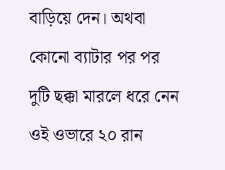বাড়িয়ে দেন। অথবা কোনো ব্যাটার পর পর দুটি ছক্কা মারলে ধরে নেন ওই ওভারে ২০ রান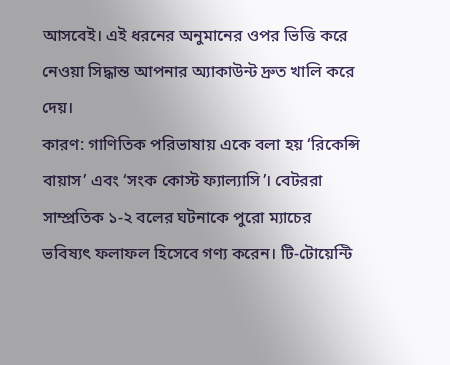আসবেই। এই ধরনের অনুমানের ওপর ভিত্তি করে নেওয়া সিদ্ধান্ত আপনার অ্যাকাউন্ট দ্রুত খালি করে দেয়।
কারণ: গাণিতিক পরিভাষায় একে বলা হয় ‘রিকেন্সি বায়াস’ এবং ‘সংক কোস্ট ফ্যাল্যাসি’। বেটররা সাম্প্রতিক ১-২ বলের ঘটনাকে পুরো ম্যাচের ভবিষ্যৎ ফলাফল হিসেবে গণ্য করেন। টি-টোয়েন্টি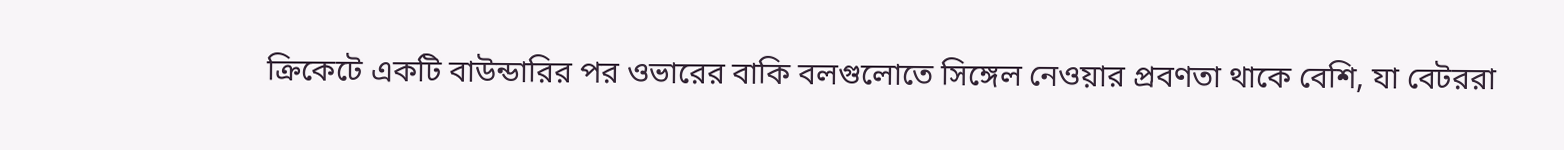ক্রিকেটে একটি বাউন্ডারির পর ওভারের বাকি বলগুলোতে সিঙ্গেল নেওয়ার প্রবণতা থাকে বেশি, যা বেটররা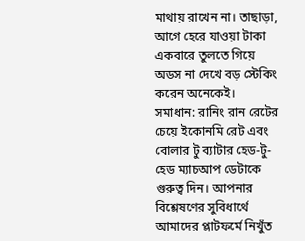মাথায় রাখেন না। তাছাড়া, আগে হেরে যাওয়া টাকা একবারে তুলতে গিয়ে অডস না দেখে বড় স্টেকিং করেন অনেকেই।
সমাধান: রানিং রান রেটের চেয়ে ইকোনমি রেট এবং বোলার টু ব্যাটার হেড-টু-হেড ম্যাচআপ ডেটাকে গুরুত্ব দিন। আপনার বিশ্লেষণের সুবিধার্থে আমাদের প্লাটফর্মে নিখুঁত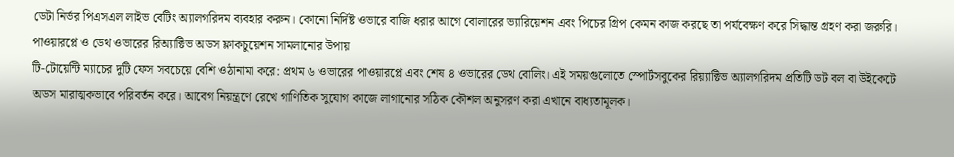ডেটা নির্ভর পিএসএল লাইভ বেটিং অ্যালগরিদম ব্যবহার করুন। কোনো নির্দিষ্ট ওভারে বাজি ধরার আগে বোলারের ভ্যারিয়েশন এবং পিচের গ্রিপ কেমন কাজ করছে তা পর্যবেক্ষণ করে সিদ্ধান্ত গ্রহণ করা জরুরি।
পাওয়ারপ্লে ও ডেথ ওভারের রিঅ্যাক্টিভ অডস ফ্লাকচুয়েশন সামলানোর উপায়
টি-টোয়েন্টি ম্যাচের দুটি ফেস সবচেয়ে বেশি ওঠানামা করে: প্রথম ৬ ওভারের পাওয়ারপ্লে এবং শেষ ৪ ওভারের ডেথ বোলিং। এই সময়গুলোতে স্পোর্টসবুকের রিয়্যাক্টিভ অ্যালগরিদম প্রতিটি ডট বল বা উইকেটে অডস মারাত্মকভাবে পরিবর্তন করে। আবেগ নিয়ন্ত্রণে রেখে গাণিতিক সুযোগ কাজে লাগানোর সঠিক কৌশল অনুসরণ করা এখানে বাধ্যতামূলক।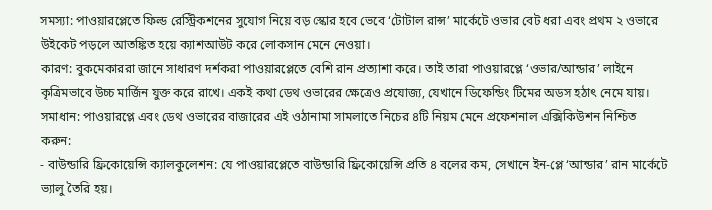সমস্যা: পাওয়ারপ্লেতে ফিল্ড রেস্ট্রিকশনের সুযোগ নিয়ে বড় স্কোর হবে ভেবে ‘টোটাল রান্স’ মার্কেটে ওভার বেট ধরা এবং প্রথম ২ ওভারে উইকেট পড়লে আতঙ্কিত হয়ে ক্যাশআউট করে লোকসান মেনে নেওয়া।
কারণ: বুকমেকাররা জানে সাধারণ দর্শকরা পাওয়ারপ্লেতে বেশি রান প্রত্যাশা করে। তাই তারা পাওয়ারপ্লে ‘ওভার/আন্ডার’ লাইনে কৃত্রিমভাবে উচ্চ মার্জিন যুক্ত করে রাখে। একই কথা ডেথ ওভারের ক্ষেত্রেও প্রযোজ্য, যেখানে ডিফেন্ডিং টিমের অডস হঠাৎ নেমে যায়।
সমাধান: পাওয়ারপ্লে এবং ডেথ ওভারের বাজারের এই ওঠানামা সামলাতে নিচের ৪টি নিয়ম মেনে প্রফেশনাল এক্সিকিউশন নিশ্চিত করুন:
- বাউন্ডারি ফ্রিকোয়েন্সি ক্যালকুলেশন: যে পাওয়ারপ্লেতে বাউন্ডারি ফ্রিকোয়েন্সি প্রতি ৪ বলের কম, সেখানে ইন-প্লে ‘আন্ডার’ রান মার্কেটে ভ্যালু তৈরি হয়।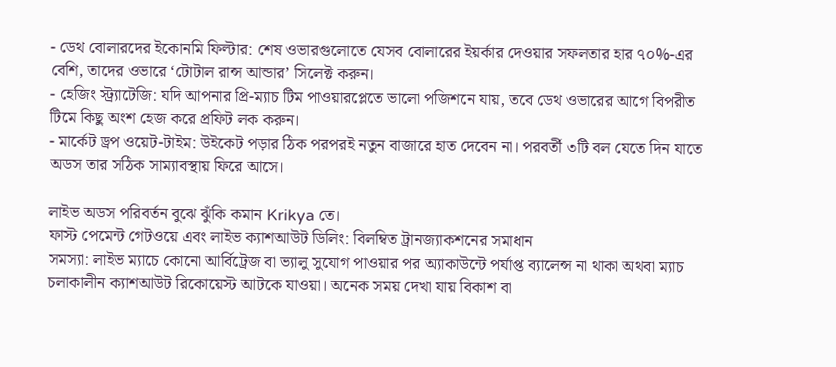- ডেথ বোলারদের ইকোনমি ফিল্টার: শেষ ওভারগুলোতে যেসব বোলারের ইয়র্কার দেওয়ার সফলতার হার ৭০%-এর বেশি, তাদের ওভারে ‘টোটাল রান্স আন্ডার’ সিলেক্ট করুন।
- হেজিং স্ট্র্যাটেজি: যদি আপনার প্রি-ম্যাচ টিম পাওয়ারপ্লেতে ভালো পজিশনে যায়, তবে ডেথ ওভারের আগে বিপরীত টিমে কিছু অংশ হেজ করে প্রফিট লক করুন।
- মার্কেট ড্রপ ওয়েট-টাইম: উইকেট পড়ার ঠিক পরপরই নতুন বাজারে হাত দেবেন না। পরবর্তী ৩টি বল যেতে দিন যাতে অডস তার সঠিক সাম্যাবস্থায় ফিরে আসে।

লাইভ অডস পরিবর্তন বুঝে ঝুঁকি কমান Krikya তে।
ফাস্ট পেমেন্ট গেটওয়ে এবং লাইভ ক্যাশআউট ডিলিং: বিলম্বিত ট্রানজ্যাকশনের সমাধান
সমস্যা: লাইভ ম্যাচে কোনো আর্বিট্রেজ বা ভ্যালু সুযোগ পাওয়ার পর অ্যাকাউন্টে পর্যাপ্ত ব্যালেন্স না থাকা অথবা ম্যাচ চলাকালীন ক্যাশআউট রিকোয়েস্ট আটকে যাওয়া। অনেক সময় দেখা যায় বিকাশ বা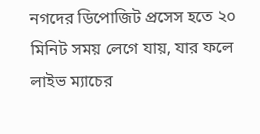নগদের ডিপোজিট প্রসেস হতে ২০ মিনিট সময় লেগে যায়, যার ফলে লাইভ ম্যাচের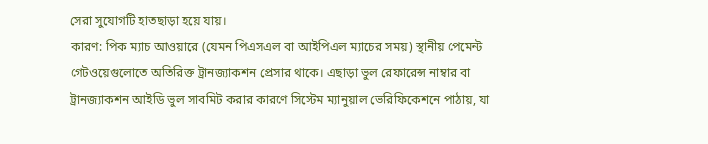সেরা সুযোগটি হাতছাড়া হয়ে যায়।
কারণ: পিক ম্যাচ আওয়ারে (যেমন পিএসএল বা আইপিএল ম্যাচের সময়) স্থানীয় পেমেন্ট গেটওয়েগুলোতে অতিরিক্ত ট্রানজ্যাকশন প্রেসার থাকে। এছাড়া ভুল রেফারেন্স নাম্বার বা ট্রানজ্যাকশন আইডি ভুল সাবমিট করার কারণে সিস্টেম ম্যানুয়াল ভেরিফিকেশনে পাঠায়, যা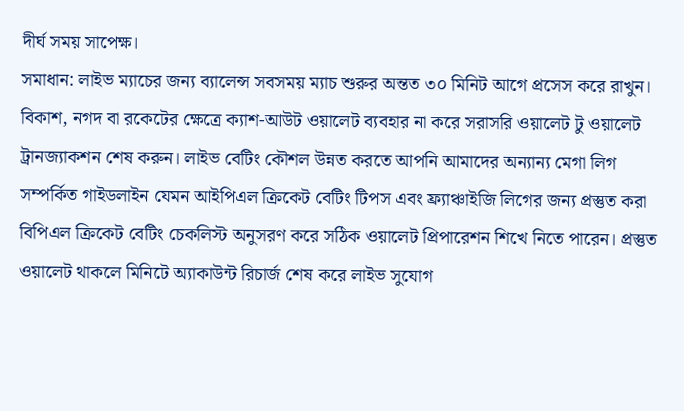দীর্ঘ সময় সাপেক্ষ।
সমাধান: লাইভ ম্যাচের জন্য ব্যালেন্স সবসময় ম্যাচ শুরুর অন্তত ৩০ মিনিট আগে প্রসেস করে রাখুন। বিকাশ, নগদ বা রকেটের ক্ষেত্রে ক্যাশ-আউট ওয়ালেট ব্যবহার না করে সরাসরি ওয়ালেট টু ওয়ালেট ট্রানজ্যাকশন শেষ করুন। লাইভ বেটিং কৌশল উন্নত করতে আপনি আমাদের অন্যান্য মেগা লিগ সম্পর্কিত গাইডলাইন যেমন আইপিএল ক্রিকেট বেটিং টিপস এবং ফ্র্যাঞ্চাইজি লিগের জন্য প্রস্তুত করা বিপিএল ক্রিকেট বেটিং চেকলিস্ট অনুসরণ করে সঠিক ওয়ালেট প্রিপারেশন শিখে নিতে পারেন। প্রস্তুত ওয়ালেট থাকলে মিনিটে অ্যাকাউন্ট রিচার্জ শেষ করে লাইভ সুযোগ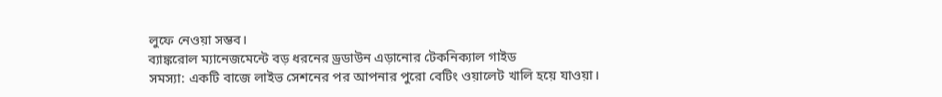লুফে নেওয়া সম্ভব।
ব্যাঙ্করোল ম্যানেজমেন্টে বড় ধরনের ড্রডাউন এড়ানোর টেকনিক্যাল গাইড
সমস্যা: একটি বাজে লাইভ সেশনের পর আপনার পুরো বেটিং ওয়ালেট খালি হয়ে যাওয়া।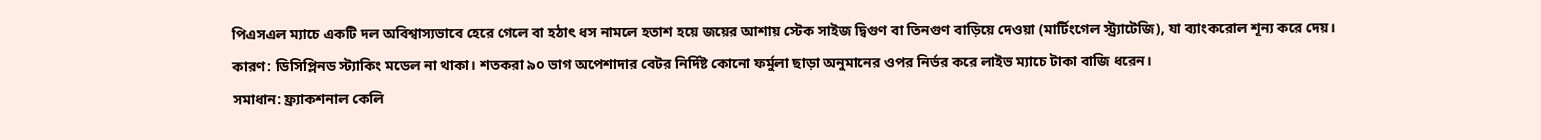পিএসএল ম্যাচে একটি দল অবিশ্বাস্যভাবে হেরে গেলে বা হঠাৎ ধস নামলে হতাশ হয়ে জয়ের আশায় স্টেক সাইজ দ্বিগুণ বা তিনগুণ বাড়িয়ে দেওয়া (মার্টিংগেল স্ট্র্যাটেজি), যা ব্যাংকরোল শূন্য করে দেয়।
কারণ: ডিসিপ্লিনড স্ট্যাকিং মডেল না থাকা। শতকরা ৯০ ভাগ অপেশাদার বেটর নির্দিষ্ট কোনো ফর্মুলা ছাড়া অনুমানের ওপর নির্ভর করে লাইভ ম্যাচে টাকা বাজি ধরেন।
সমাধান: ফ্র্যাকশনাল কেলি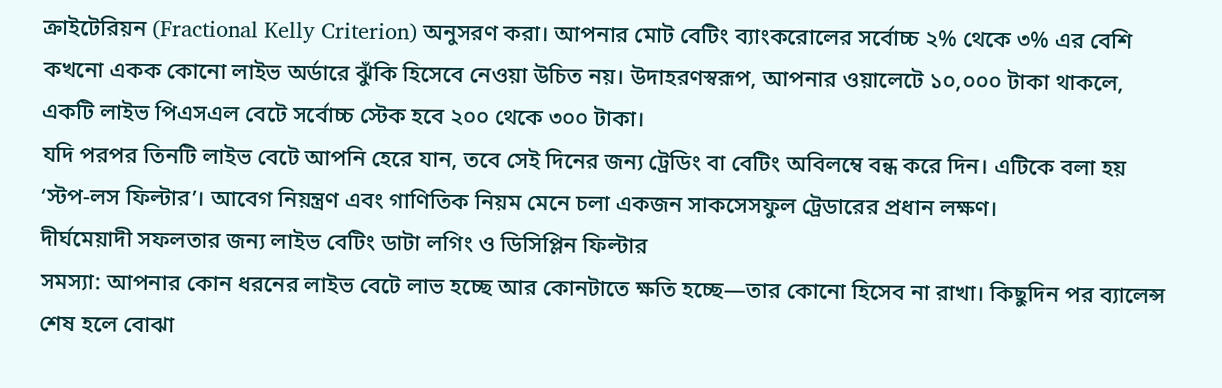ক্রাইটেরিয়ন (Fractional Kelly Criterion) অনুসরণ করা। আপনার মোট বেটিং ব্যাংকরোলের সর্বোচ্চ ২% থেকে ৩% এর বেশি কখনো একক কোনো লাইভ অর্ডারে ঝুঁকি হিসেবে নেওয়া উচিত নয়। উদাহরণস্বরূপ, আপনার ওয়ালেটে ১০,০০০ টাকা থাকলে, একটি লাইভ পিএসএল বেটে সর্বোচ্চ স্টেক হবে ২০০ থেকে ৩০০ টাকা।
যদি পরপর তিনটি লাইভ বেটে আপনি হেরে যান, তবে সেই দিনের জন্য ট্রেডিং বা বেটিং অবিলম্বে বন্ধ করে দিন। এটিকে বলা হয় ‘স্টপ-লস ফিল্টার’। আবেগ নিয়ন্ত্রণ এবং গাণিতিক নিয়ম মেনে চলা একজন সাকসেসফুল ট্রেডারের প্রধান লক্ষণ।
দীর্ঘমেয়াদী সফলতার জন্য লাইভ বেটিং ডাটা লগিং ও ডিসিপ্লিন ফিল্টার
সমস্যা: আপনার কোন ধরনের লাইভ বেটে লাভ হচ্ছে আর কোনটাতে ক্ষতি হচ্ছে—তার কোনো হিসেব না রাখা। কিছুদিন পর ব্যালেন্স শেষ হলে বোঝা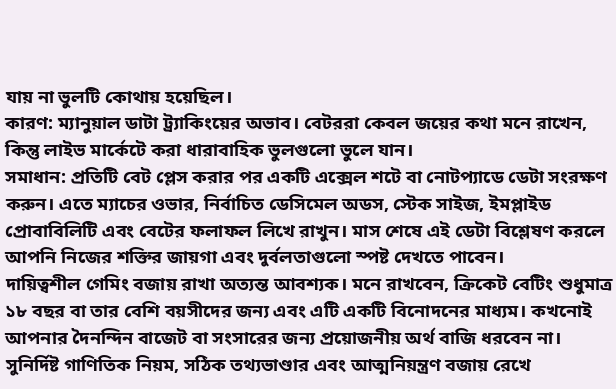যায় না ভুলটি কোথায় হয়েছিল।
কারণ: ম্যানুয়াল ডাটা ট্র্যাকিংয়ের অভাব। বেটররা কেবল জয়ের কথা মনে রাখেন, কিন্তু লাইভ মার্কেটে করা ধারাবাহিক ভুলগুলো ভুলে যান।
সমাধান: প্রতিটি বেট প্লেস করার পর একটি এক্সেল শটে বা নোটপ্যাডে ডেটা সংরক্ষণ করুন। এতে ম্যাচের ওভার, নির্বাচিত ডেসিমেল অডস, স্টেক সাইজ, ইমপ্লাইড প্রোবাবিলিটি এবং বেটের ফলাফল লিখে রাখুন। মাস শেষে এই ডেটা বিশ্লেষণ করলে আপনি নিজের শক্তির জায়গা এবং দুর্বলতাগুলো স্পষ্ট দেখতে পাবেন।
দায়িত্বশীল গেমিং বজায় রাখা অত্যন্ত আবশ্যক। মনে রাখবেন, ক্রিকেট বেটিং শুধুমাত্র ১৮ বছর বা তার বেশি বয়সীদের জন্য এবং এটি একটি বিনোদনের মাধ্যম। কখনোই আপনার দৈনন্দিন বাজেট বা সংসারের জন্য প্রয়োজনীয় অর্থ বাজি ধরবেন না। সুনির্দিষ্ট গাণিতিক নিয়ম, সঠিক তথ্যভাণ্ডার এবং আত্মনিয়ন্ত্রণ বজায় রেখে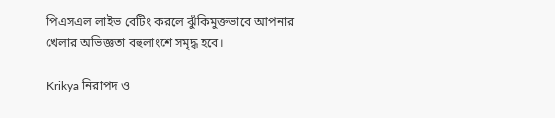পিএসএল লাইভ বেটিং করলে ঝুঁকিমুক্তভাবে আপনার খেলার অভিজ্ঞতা বহুলাংশে সমৃদ্ধ হবে।

Krikya নিরাপদ ও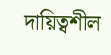দায়িত্বশীল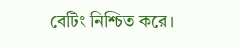বেটিং নিশ্চিত করে।